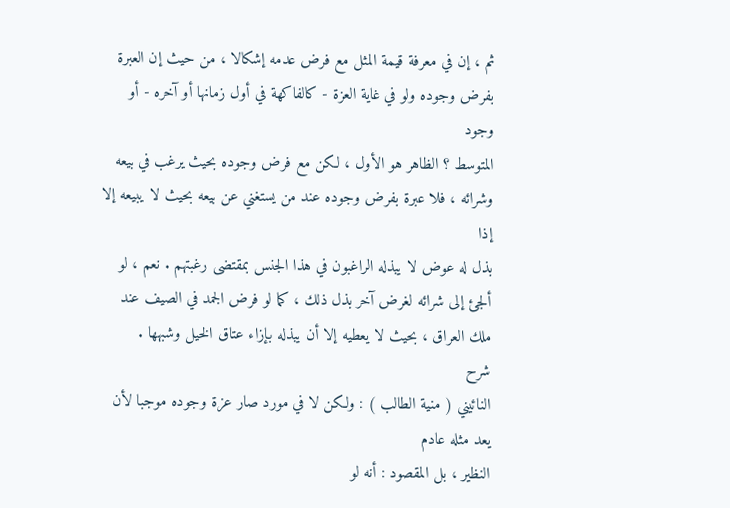ثم ، إن في معرفة قيمة المثل مع فرض عدمه إشكالا ، من حيث إن العبرة
بفرض وجوده ولو في غاية العزة - كالفاكهة في أول زمانها أو آخره - أو وجود
المتوسط ؟ الظاهر هو الأول ، لكن مع فرض وجوده بحيث يرغب في بيعه
وشرائه ، فلا عبرة بفرض وجوده عند من يستغني عن بيعه بحيث لا يبيعه إلا إذا
بذل له عوض لا يبذله الراغبون في هذا الجنس بمقتضى رغبتهم . نعم ، لو
ألجئ إلى شرائه لغرض آخر بذل ذلك ، كما لو فرض الجمد في الصيف عند
ملك العراق ، بحيث لا يعطيه إلا أن يبذله بإزاء عتاق الخيل وشبهها .
شرح
النائيني ( منية الطالب ) : ولكن لا في مورد صار عزة وجوده موجبا لأن يعد مثله عادم
النظير ، بل المقصود : أنه لو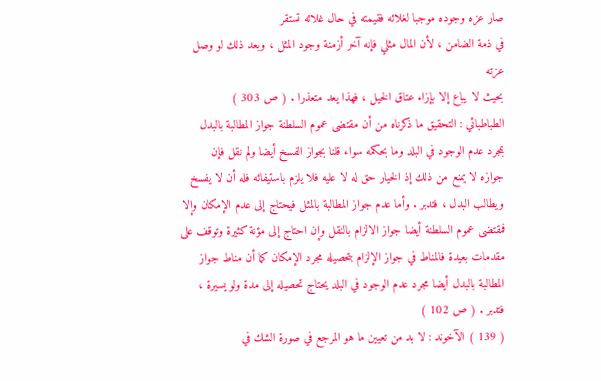صار عزه وجوده موجبا لغلائه فقيمته في حال غلائه تستقر
في ذمة الضامن ، لأن المال مثلي فإنه آخر أزمنة وجود المثل ، وبعد ذلك لو وصل عزته
بحيث لا يباع إلا بإزاء عتاق الخيل ، فهذا يعد متعذرا . ( ص 303 )
الطباطبائي : التحقيق ما ذكرناه من أن مقتضى عموم السلطنة جواز المطالبة بالبدل
بمجرد عدم الوجود في البلد وما بحكمه سواء قلنا بجواز الفسخ أيضا ولم نقل فإن
جوازه لا يمنع من ذلك إذ الخيار حق له لا عليه فلا يلزم باستيفائه فله أن لا يفسخ
ويطالب البدل ، فتدبر . وأما عدم جواز المطالبة بالمثل فيحتاج إلى عدم الإمكان وإلا
فمقتضى عموم السلطنة أيضا جواز الالزام بالنقل وإن احتاج إلى مؤنة كثيرة وتوقف على
مقدمات بعيدة فالمناط في جواز الإلزام بتحصيله مجرد الإمكان كما أن مناط جواز
المطالبة بالبدل أيضا مجرد عدم الوجود في البلد يحتاج تحصيله إلى مدة ولو يسيرة ،
فتدبر . ( ص 102 )
( 139 ) الآخوند : لا بد من تعيين ما هو المرجع في صورة الشك في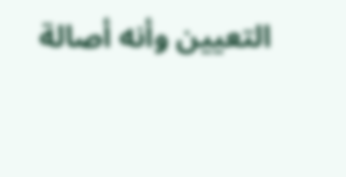التعيين وأنه أصالة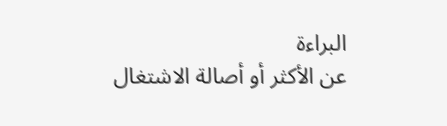البراءة
عن الأكثر أو أصالة الاشتغال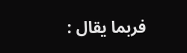فربما يقال :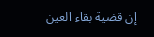إن قضية بقاء العين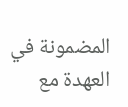المضمونة في العهدة مع